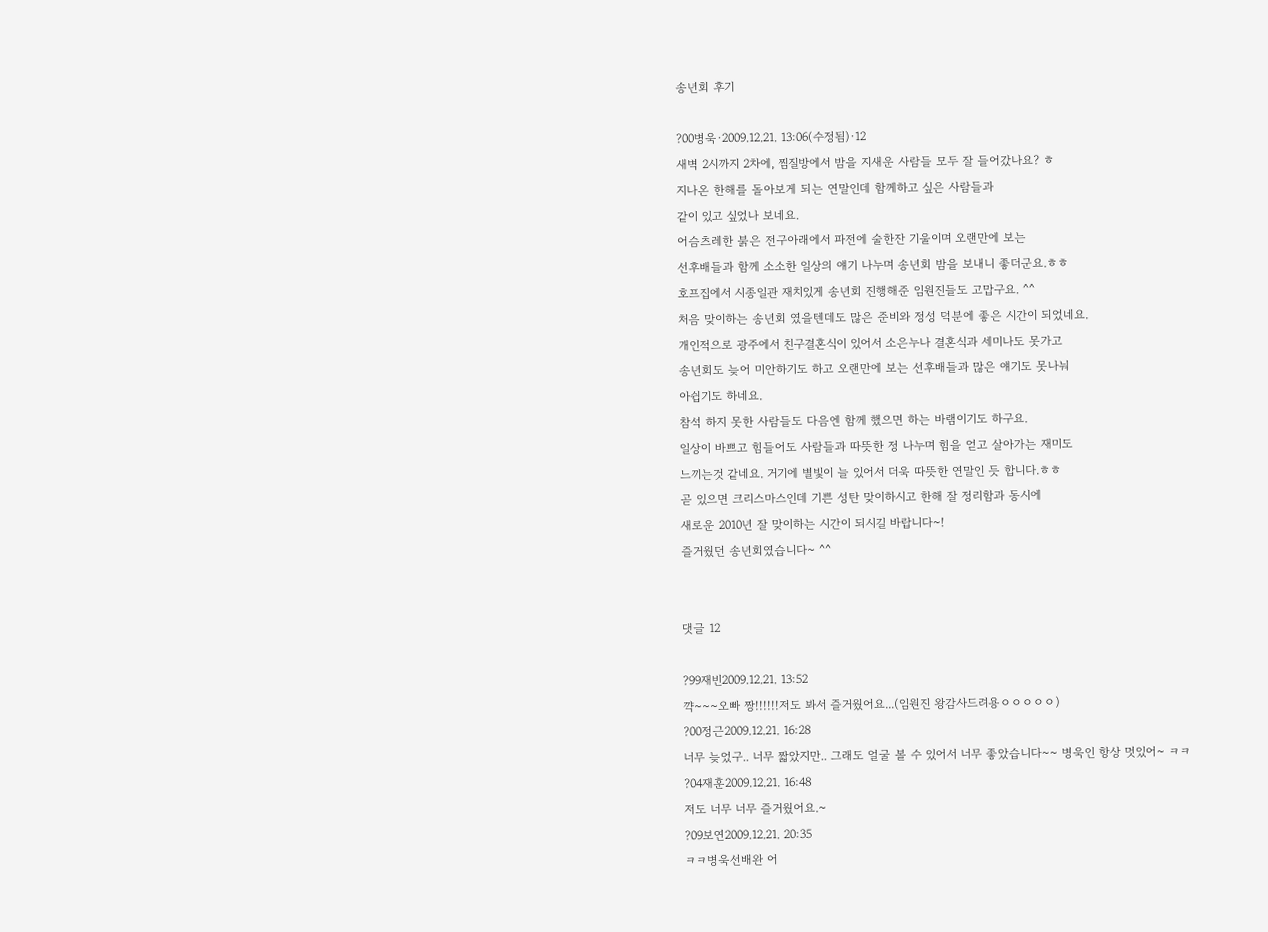송년회 후기

?00병욱·2009.12.21. 13:06(수정됨)·12
새벽 2시까지 2차에, 찜질방에서 밤을 지새운 사람들 모두 잘 들어갔나요? ㅎ
지나온 한해를 돌아보게 되는 연말인데 함께하고 싶은 사람들과
같이 있고 싶었나 보네요.
어슴츠레한 붉은 전구아래에서 파전에 술한잔 기울이며 오랜만에 보는
선후배들과 함께 소소한 일상의 얘기 나누며 송년회 밤을 보내니 좋더군요.ㅎㅎ
호프집에서 시종일관 재치있게 송년회 진행해준 임원진들도 고맙구요. ^^
처음 맞이하는 송년회 였을텐데도 많은 준비와 정성 덕분에 좋은 시간이 되었네요.
개인적으로 광주에서 친구결혼식이 있어서 소은누나 결혼식과 세미나도 못가고
송년회도 늦어 미안하기도 하고 오랜만에 보는 선후배들과 많은 얘기도 못나눠
아쉽기도 하네요.
참석 하지 못한 사람들도 다음엔 함께 했으면 하는 바램이기도 하구요.
일상이 바쁘고 힘들어도 사람들과 따뜻한 정 나누며 힘을 얻고 살아가는 재미도
느끼는것 같네요. 거기에 별빛이 늘 있어서 더욱 따뜻한 연말인 듯 합니다.ㅎㅎ
곧 있으면 크리스마스인데 기쁜 성탄 맞이하시고 한해 잘 정리함과 동시에
새로운 2010년 잘 맞이하는 시간이 되시길 바랍니다~!
즐거웠던 송년회였습니다~ ^^


댓글 12

?99재빈2009.12.21. 13:52
꺅~~~오빠 짱!!!!!!저도 봐서 즐거웠어요...(임원진 왕감사드려용ㅇㅇㅇㅇㅇ)
?00정근2009.12.21. 16:28
너무 늦었구.. 너무 짧았지만.. 그래도 얼굴 볼 수 있어서 너무 좋았습니다~~ 병욱인 항상 멋있어~ ㅋㅋ
?04재훈2009.12.21. 16:48
저도 너무 너무 즐거웠어요.~
?09보연2009.12.21. 20:35
ㅋㅋ병욱선배완 어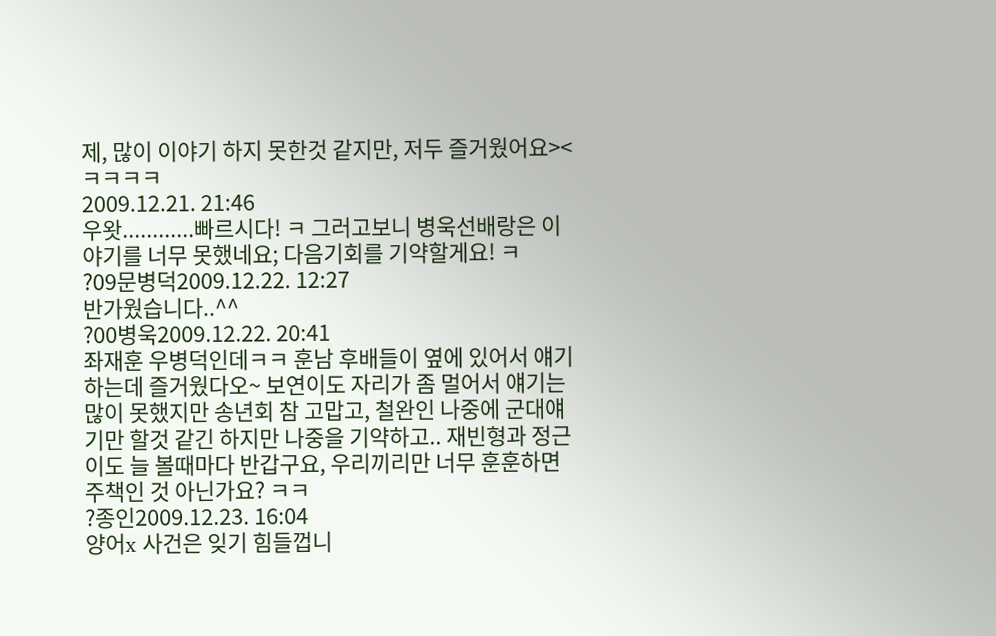제, 많이 이야기 하지 못한것 같지만, 저두 즐거웠어요><ㅋㅋㅋㅋ
2009.12.21. 21:46
우왓............빠르시다! ㅋ 그러고보니 병욱선배랑은 이야기를 너무 못했네요; 다음기회를 기약할게요! ㅋ
?09문병덕2009.12.22. 12:27
반가웠습니다..^^
?00병욱2009.12.22. 20:41
좌재훈 우병덕인데ㅋㅋ 훈남 후배들이 옆에 있어서 얘기하는데 즐거웠다오~ 보연이도 자리가 좀 멀어서 얘기는 많이 못했지만 송년회 참 고맙고, 철완인 나중에 군대얘기만 할것 같긴 하지만 나중을 기약하고.. 재빈형과 정근이도 늘 볼때마다 반갑구요, 우리끼리만 너무 훈훈하면 주책인 것 아닌가요? ㅋㅋ
?종인2009.12.23. 16:04
양어x 사건은 잊기 힘들껍니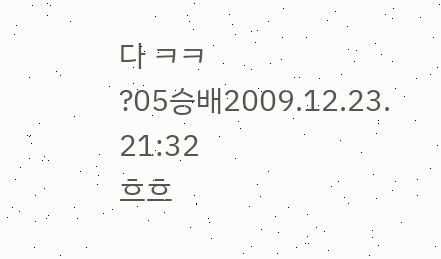다 ㅋㅋ
?05승배2009.12.23. 21:32
흐흐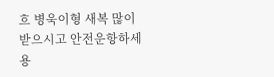흐 병욱이형 새복 많이 받으시고 안전운항하세용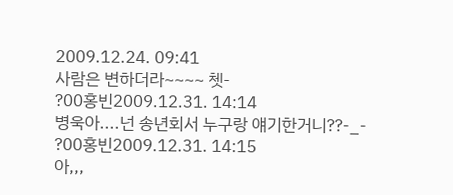2009.12.24. 09:41
사람은 변하더라~~~~ 쳇-
?00홍빈2009.12.31. 14:14
병욱아....넌 송년회서 누구랑 얘기한거니??-_-
?00홍빈2009.12.31. 14:15
아,,,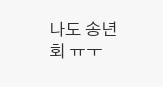나도 송년회 ㅠㅜ